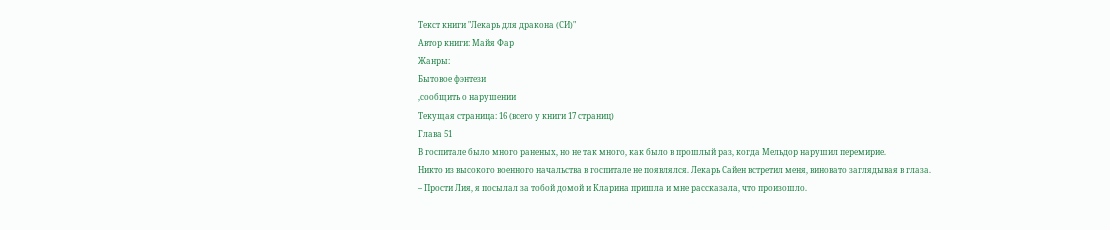Текст книги "Лекарь для дракона (СИ)"
Автор книги: Майя Фар
Жанры:
Бытовое фэнтези
,сообщить о нарушении
Текущая страница: 16 (всего у книги 17 страниц)
Глава 51
В госпитале было много раненых, но не так много, как было в прошлый раз, когда Мельдор нарушил перемирие.
Никто из высокого военного начальства в госпитале не появлялся. Лекарь Сайен встретил меня, виновато заглядывая в глаза.
– Прости Лия, я посылал за тобой домой и Кларина пришла и мне рассказала, что произошло.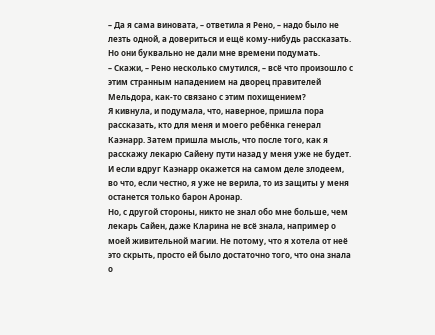– Да я сама виновата, – ответила я Рено, – надо было не лезть одной, а довериться и ещё кому-нибудь рассказать. Но они буквально не дали мне времени подумать.
– Скажи, – Рено несколько смутился, – всё что произошло с этим странным нападением на дворец правителей Мельдора, как-то связано с этим похищением?
Я кивнула, и подумала, что, наверное, пришла пора рассказать, кто для меня и моего ребёнка генерал Каэнарр. Затем пришла мысль, что после того, как я расскажу лекарю Сайену пути назад у меня уже не будет. И если вдруг Каэнарр окажется на самом деле злодеем, во что, если честно, я уже не верила, то из защиты у меня останется только барон Аронар.
Но, с другой стороны, никто не знал обо мне больше, чем лекарь Сайен, даже Кларина не всё знала, например о моей живительной магии. Не потому, что я хотела от неё это скрыть, просто ей было достаточно того, что она знала о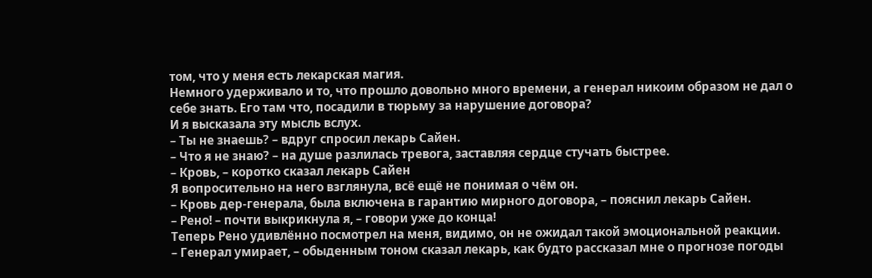том, что у меня есть лекарская магия.
Немного удерживало и то, что прошло довольно много времени, а генерал никоим образом не дал о себе знать. Его там что, посадили в тюрьму за нарушение договора?
И я высказала эту мысль вслух.
– Ты не знаешь? – вдруг спросил лекарь Сайен.
– Что я не знаю? – на душе разлилась тревога, заставляя сердце стучать быстрее.
– Кровь, – коротко сказал лекарь Сайен
Я вопросительно на него взглянула, всё ещё не понимая о чём он.
– Кровь дер-генерала, была включена в гарантию мирного договора, – пояснил лекарь Сайен.
– Рено! – почти выкрикнула я, – говори уже до конца!
Теперь Рено удивлённо посмотрел на меня, видимо, он не ожидал такой эмоциональной реакции.
– Генерал умирает, – обыденным тоном сказал лекарь, как будто рассказал мне о прогнозе погоды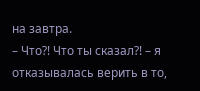на завтра.
– Что?! Что ты сказал?! – я отказывалась верить в то,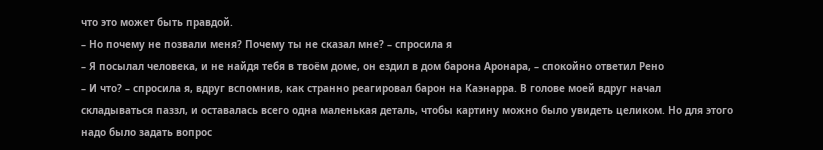что это может быть правдой.
– Но почему не позвали меня? Почему ты не сказал мне? – спросила я
– Я посылал человека, и не найдя тебя в твоём доме, он ездил в дом барона Аронара, – спокойно ответил Рено
– И что? – спросила я, вдруг вспомнив, как странно реагировал барон на Каэнарра. В голове моей вдруг начал складываться паззл, и оставалась всего одна маленькая деталь, чтобы картину можно было увидеть целиком. Но для этого надо было задать вопрос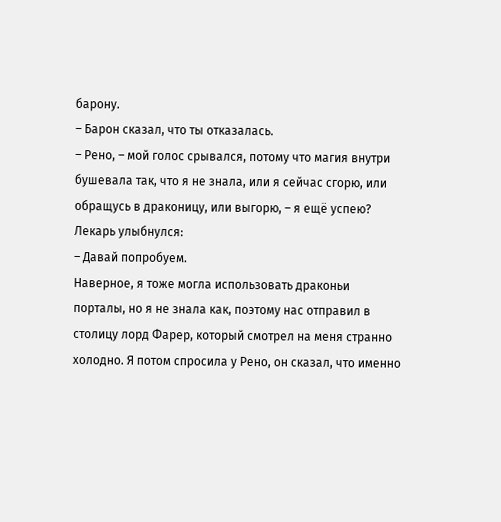барону.
– Барон сказал, что ты отказалась.
– Рено, – мой голос срывался, потому что магия внутри бушевала так, что я не знала, или я сейчас сгорю, или обращусь в драконицу, или выгорю, – я ещё успею?
Лекарь улыбнулся:
– Давай попробуем.
Наверное, я тоже могла использовать драконьи порталы, но я не знала как, поэтому нас отправил в столицу лорд Фарер, который смотрел на меня странно холодно. Я потом спросила у Рено, он сказал, что именно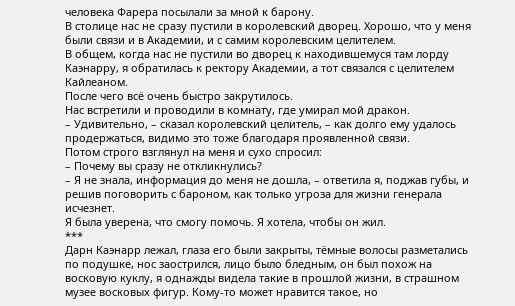человека Фарера посылали за мной к барону.
В столице нас не сразу пустили в королевский дворец. Хорошо, что у меня были связи и в Академии, и с самим королевским целителем.
В общем, когда нас не пустили во дворец к находившемуся там лорду Каэнарру, я обратилась к ректору Академии, а тот связался с целителем Кайлеаном.
После чего всё очень быстро закрутилось.
Нас встретили и проводили в комнату, где умирал мой дракон.
– Удивительно, – сказал королевский целитель, – как долго ему удалось продержаться, видимо это тоже благодаря проявленной связи.
Потом строго взглянул на меня и сухо спросил:
– Почему вы сразу не откликнулись?
– Я не знала, информация до меня не дошла, – ответила я, поджав губы, и решив поговорить с бароном, как только угроза для жизни генерала исчезнет.
Я была уверена, что смогу помочь. Я хотела, чтобы он жил.
***
Дарн Каэнарр лежал, глаза его были закрыты, тёмные волосы разметались по подушке, нос заострился, лицо было бледным, он был похож на восковую куклу, я однажды видела такие в прошлой жизни, в страшном музее восковых фигур. Кому-то может нравится такое, но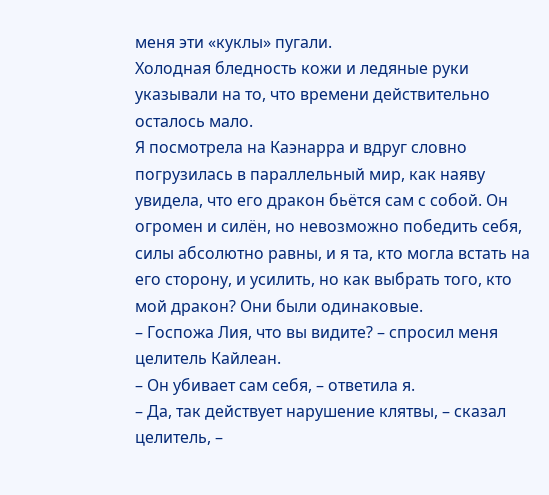меня эти «куклы» пугали.
Холодная бледность кожи и ледяные руки указывали на то, что времени действительно осталось мало.
Я посмотрела на Каэнарра и вдруг словно погрузилась в параллельный мир, как наяву увидела, что его дракон бьётся сам с собой. Он огромен и силён, но невозможно победить себя, силы абсолютно равны, и я та, кто могла встать на его сторону, и усилить, но как выбрать того, кто мой дракон? Они были одинаковые.
– Госпожа Лия, что вы видите? – спросил меня целитель Кайлеан.
– Он убивает сам себя, – ответила я.
– Да, так действует нарушение клятвы, – сказал целитель, –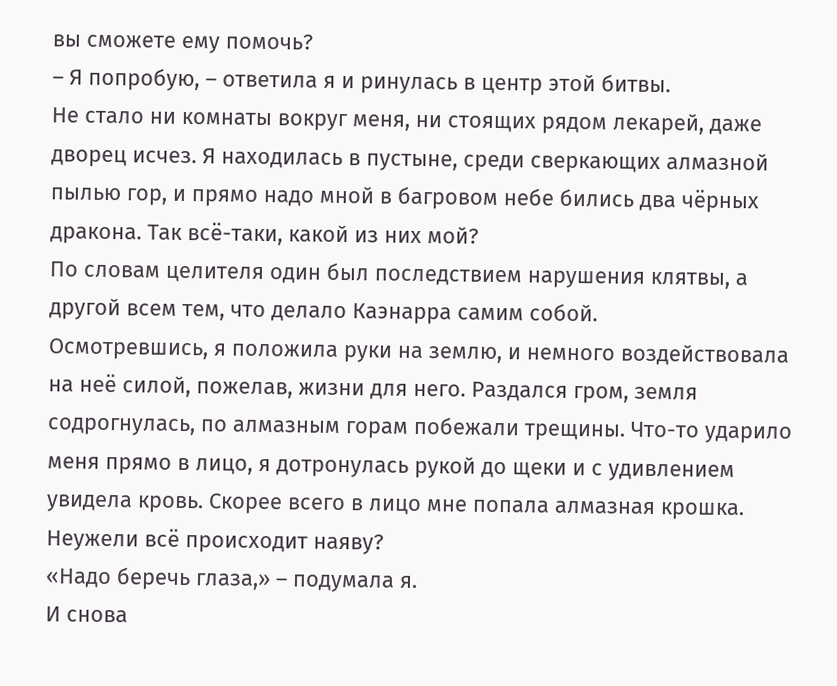вы сможете ему помочь?
– Я попробую, – ответила я и ринулась в центр этой битвы.
Не стало ни комнаты вокруг меня, ни стоящих рядом лекарей, даже дворец исчез. Я находилась в пустыне, среди сверкающих алмазной пылью гор, и прямо надо мной в багровом небе бились два чёрных дракона. Так всё-таки, какой из них мой?
По словам целителя один был последствием нарушения клятвы, а другой всем тем, что делало Каэнарра самим собой.
Осмотревшись, я положила руки на землю, и немного воздействовала на неё силой, пожелав, жизни для него. Раздался гром, земля содрогнулась, по алмазным горам побежали трещины. Что-то ударило меня прямо в лицо, я дотронулась рукой до щеки и с удивлением увидела кровь. Скорее всего в лицо мне попала алмазная крошка. Неужели всё происходит наяву?
«Надо беречь глаза,» – подумала я.
И снова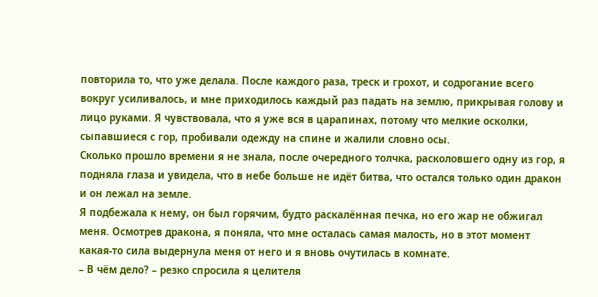повторила то, что уже делала. После каждого раза, треск и грохот, и содрогание всего вокруг усиливалось, и мне приходилось каждый раз падать на землю, прикрывая голову и лицо руками. Я чувствовала, что я уже вся в царапинах, потому что мелкие осколки, сыпавшиеся с гор, пробивали одежду на спине и жалили словно осы.
Сколько прошло времени я не знала, после очередного толчка, расколовшего одну из гор, я подняла глаза и увидела, что в небе больше не идёт битва, что остался только один дракон и он лежал на земле.
Я подбежала к нему, он был горячим, будто раскалённая печка, но его жар не обжигал меня. Осмотрев дракона, я поняла, что мне осталась самая малость, но в этот момент какая-то сила выдернула меня от него и я вновь очутилась в комнате.
– В чём дело? – резко спросила я целителя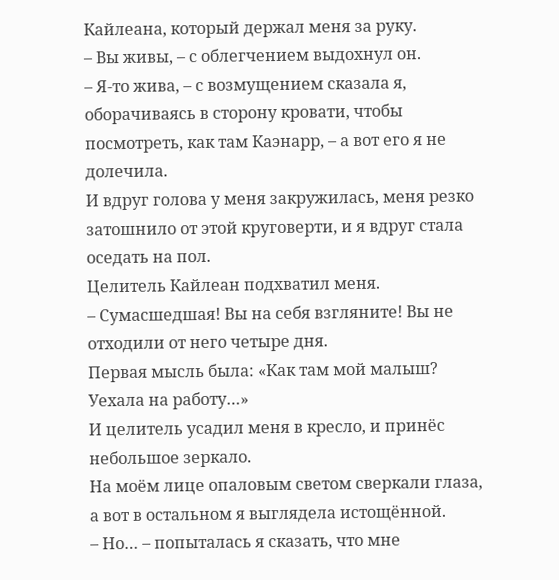Кайлеана, который держал меня за руку.
– Вы живы, – с облегчением выдохнул он.
– Я-то жива, – с возмущением сказала я, оборачиваясь в сторону кровати, чтобы посмотреть, как там Каэнарр, – а вот его я не долечила.
И вдруг голова у меня закружилась, меня резко затошнило от этой круговерти, и я вдруг стала оседать на пол.
Целитель Кайлеан подхватил меня.
– Сумасшедшая! Вы на себя взгляните! Вы не отходили от него четыре дня.
Первая мысль была: «Как там мой малыш? Уехала на работу…»
И целитель усадил меня в кресло, и принёс небольшое зеркало.
На моём лице опаловым светом сверкали глаза, а вот в остальном я выглядела истощённой.
– Но… – попыталась я сказать, что мне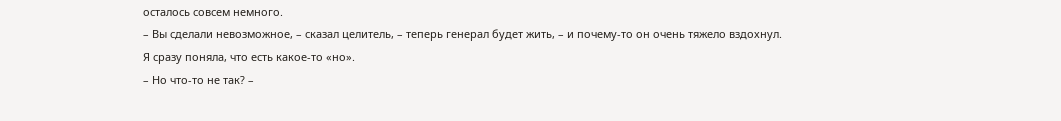осталось совсем немного.
– Вы сделали невозможное, – сказал целитель, – теперь генерал будет жить, – и почему-то он очень тяжело вздохнул.
Я сразу поняла, что есть какое-то «но».
– Но что-то не так? –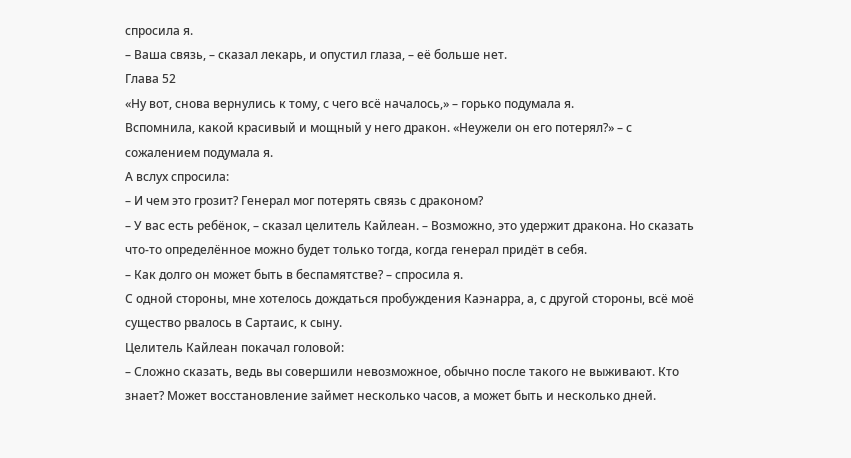спросила я.
– Ваша связь, – сказал лекарь, и опустил глаза, – её больше нет.
Глава 52
«Ну вот, снова вернулись к тому, с чего всё началось,» – горько подумала я.
Вспомнила, какой красивый и мощный у него дракон. «Неужели он его потерял?» – с сожалением подумала я.
А вслух спросила:
– И чем это грозит? Генерал мог потерять связь с драконом?
– У вас есть ребёнок, – сказал целитель Кайлеан. – Возможно, это удержит дракона. Но сказать что-то определённое можно будет только тогда, когда генерал придёт в себя.
– Как долго он может быть в беспамятстве? – спросила я.
С одной стороны, мне хотелось дождаться пробуждения Каэнарра, а, с другой стороны, всё моё существо рвалось в Сартаис, к сыну.
Целитель Кайлеан покачал головой:
– Сложно сказать, ведь вы совершили невозможное, обычно после такого не выживают. Кто знает? Может восстановление займет несколько часов, а может быть и несколько дней.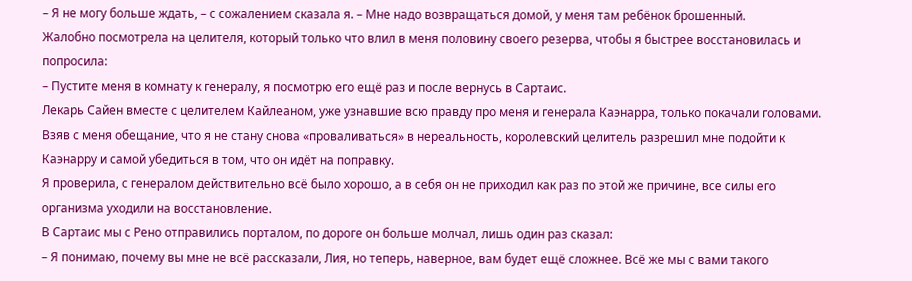– Я не могу больше ждать, – с сожалением сказала я. – Мне надо возвращаться домой, у меня там ребёнок брошенный.
Жалобно посмотрела на целителя, который только что влил в меня половину своего резерва, чтобы я быстрее восстановилась и попросила:
– Пустите меня в комнату к генералу, я посмотрю его ещё раз и после вернусь в Сартаис.
Лекарь Сайен вместе с целителем Кайлеаном, уже узнавшие всю правду про меня и генерала Каэнарра, только покачали головами.
Взяв с меня обещание, что я не стану снова «проваливаться» в нереальность, королевский целитель разрешил мне подойти к Каэнарру и самой убедиться в том, что он идёт на поправку.
Я проверила, с генералом действительно всё было хорошо, а в себя он не приходил как раз по этой же причине, все силы его организма уходили на восстановление.
В Сартаис мы с Рено отправились порталом, по дороге он больше молчал, лишь один раз сказал:
– Я понимаю, почему вы мне не всё рассказали, Лия, но теперь, наверное, вам будет ещё сложнее. Всё же мы с вами такого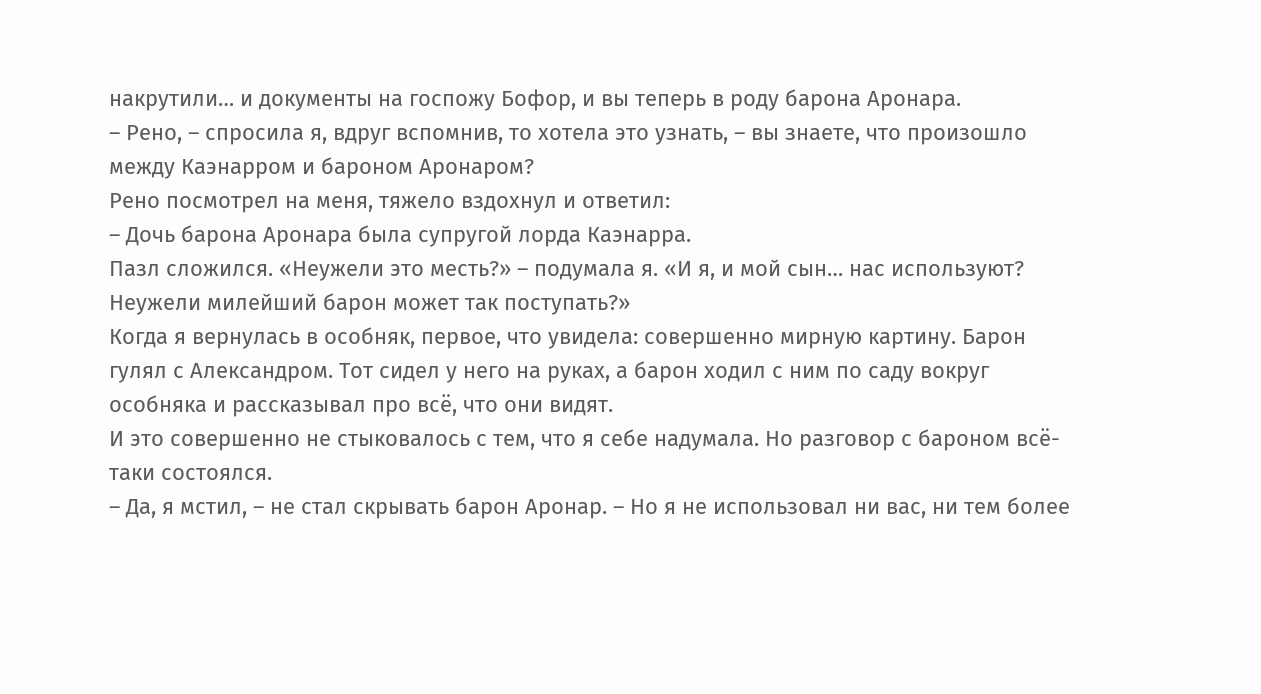накрутили… и документы на госпожу Бофор, и вы теперь в роду барона Аронара.
– Рено, – спросила я, вдруг вспомнив, то хотела это узнать, – вы знаете, что произошло между Каэнарром и бароном Аронаром?
Рено посмотрел на меня, тяжело вздохнул и ответил:
– Дочь барона Аронара была супругой лорда Каэнарра.
Пазл сложился. «Неужели это месть?» – подумала я. «И я, и мой сын… нас используют? Неужели милейший барон может так поступать?»
Когда я вернулась в особняк, первое, что увидела: совершенно мирную картину. Барон гулял с Александром. Тот сидел у него на руках, а барон ходил с ним по саду вокруг особняка и рассказывал про всё, что они видят.
И это совершенно не стыковалось с тем, что я себе надумала. Но разговор с бароном всё-таки состоялся.
– Да, я мстил, – не стал скрывать барон Аронар. – Но я не использовал ни вас, ни тем более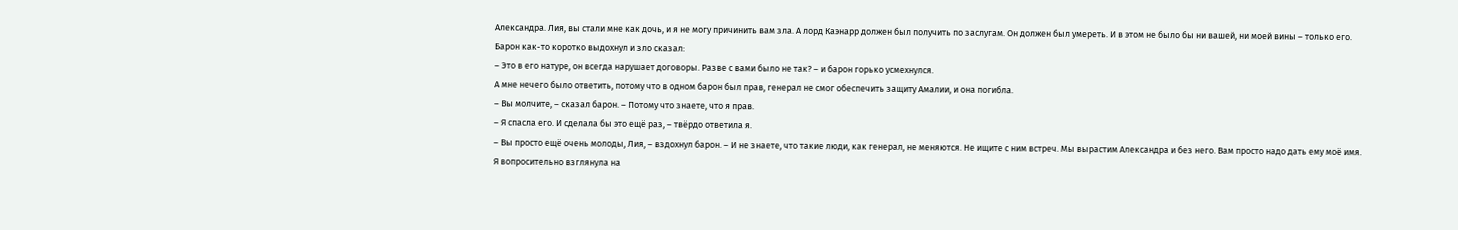Александра. Лия, вы стали мне как дочь, и я не могу причинить вам зла. А лорд Каэнарр должен был получить по заслугам. Он должен был умереть. И в этом не было бы ни вашей, ни моей вины – только его.
Барон как-то коротко выдохнул и зло сказал:
– Это в его натуре, он всегда нарушает договоры. Разве с вами было не так? – и барон горько усмехнулся.
А мне нечего было ответить, потому что в одном барон был прав, генерал не смог обеспечить защиту Амалии, и она погибла.
– Вы молчите, – сказал барон. – Потому что знаете, что я прав.
– Я спасла его. И сделала бы это ещё раз, – твёрдо ответила я.
– Вы просто ещё очень молоды, Лия, – вздохнул барон. – И не знаете, что такие люди, как генерал, не меняются. Не ищите с ним встреч. Мы вырастим Александра и без него. Вам просто надо дать ему моё имя.
Я вопросительно взглянула на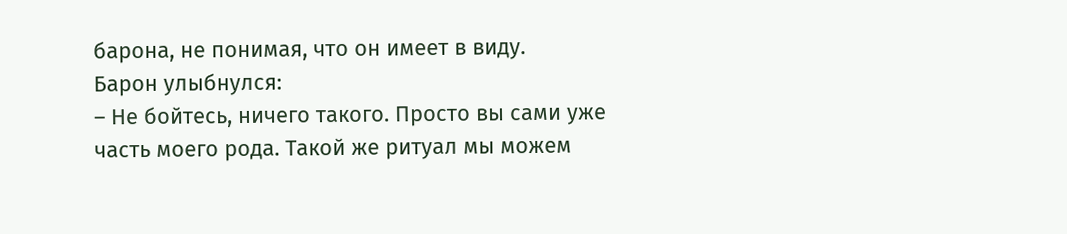барона, не понимая, что он имеет в виду.
Барон улыбнулся:
– Не бойтесь, ничего такого. Просто вы сами уже часть моего рода. Такой же ритуал мы можем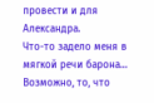провести и для Александра.
Что-то задело меня в мягкой речи барона… Возможно, то, что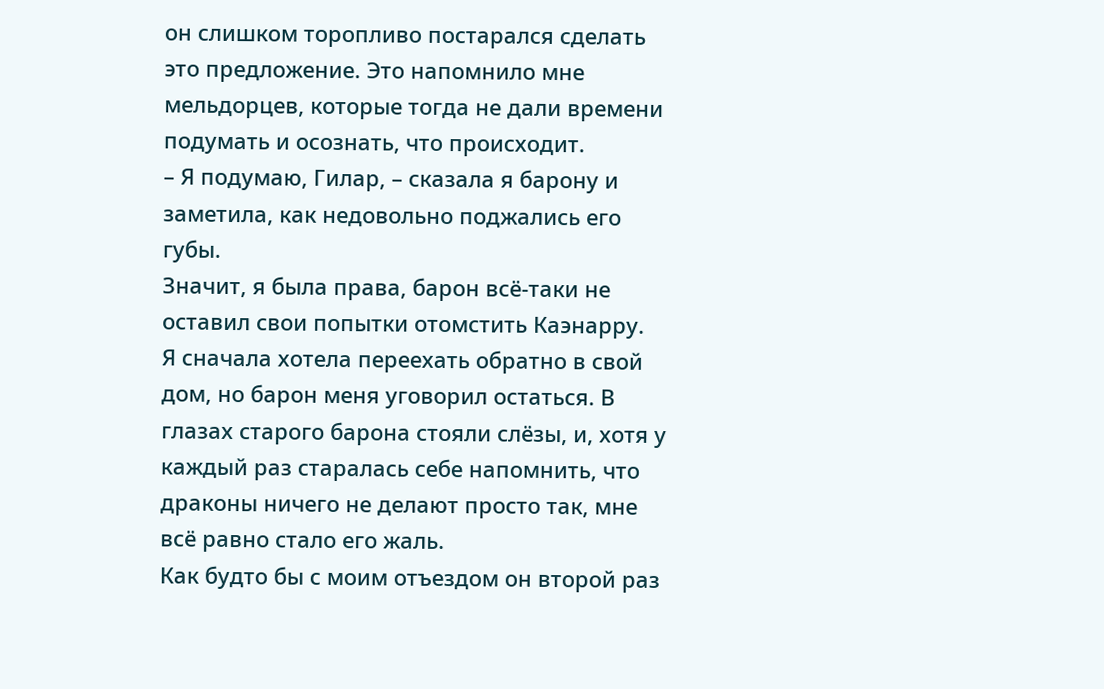он слишком торопливо постарался сделать это предложение. Это напомнило мне мельдорцев, которые тогда не дали времени подумать и осознать, что происходит.
– Я подумаю, Гилар, – сказала я барону и заметила, как недовольно поджались его губы.
Значит, я была права, барон всё-таки не оставил свои попытки отомстить Каэнарру.
Я сначала хотела переехать обратно в свой дом, но барон меня уговорил остаться. В глазах старого барона стояли слёзы, и, хотя у каждый раз старалась себе напомнить, что драконы ничего не делают просто так, мне всё равно стало его жаль.
Как будто бы с моим отъездом он второй раз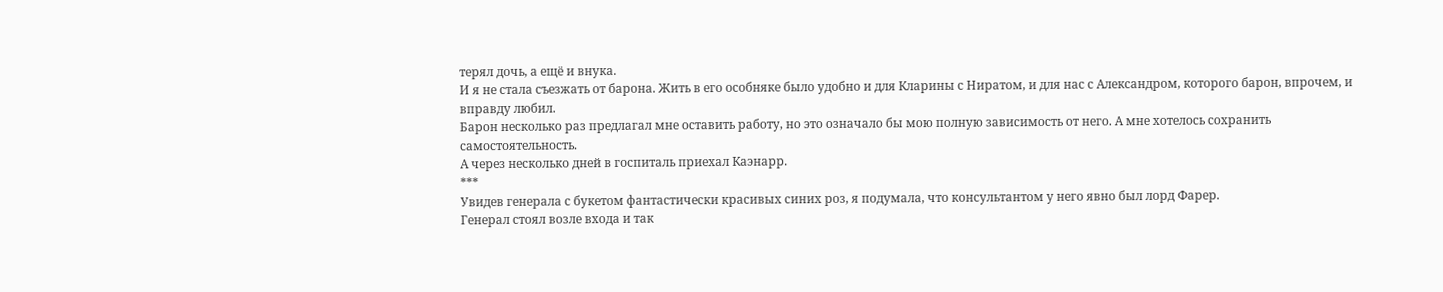терял дочь, а ещё и внука.
И я не стала съезжать от барона. Жить в его особняке было удобно и для Кларины с Ниратом, и для нас с Александром, которого барон, впрочем, и вправду любил.
Барон несколько раз предлагал мне оставить работу, но это означало бы мою полную зависимость от него. А мне хотелось сохранить самостоятельность.
А через несколько дней в госпиталь приехал Каэнарр.
***
Увидев генерала с букетом фантастически красивых синих роз, я подумала, что консультантом у него явно был лорд Фарер.
Генерал стоял возле входа и так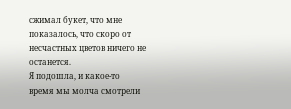сжимал букет, что мне показалось, что скоро от несчастных цветов ничего не останется.
Я подошла, и какое-то время мы молча смотрели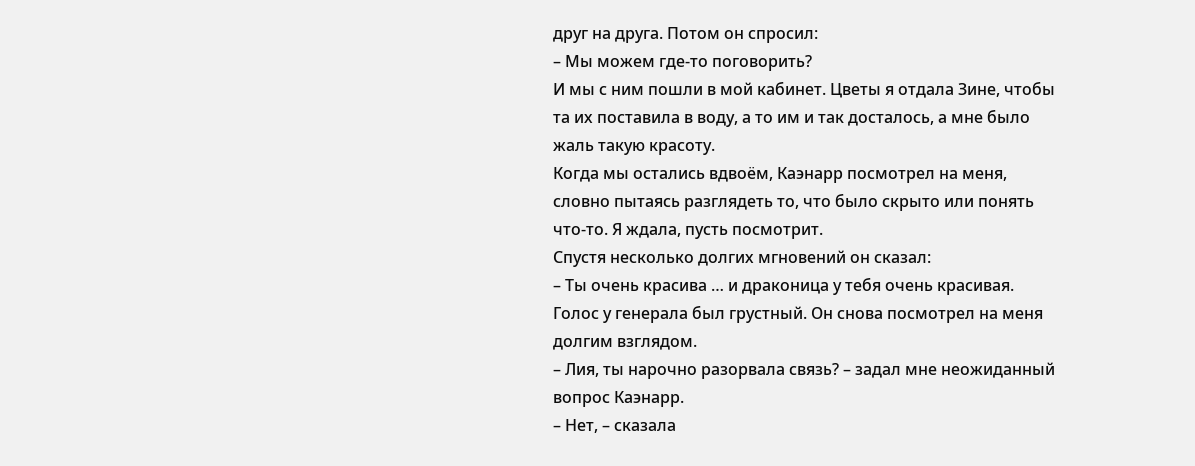друг на друга. Потом он спросил:
– Мы можем где-то поговорить?
И мы с ним пошли в мой кабинет. Цветы я отдала Зине, чтобы та их поставила в воду, а то им и так досталось, а мне было жаль такую красоту.
Когда мы остались вдвоём, Каэнарр посмотрел на меня, словно пытаясь разглядеть то, что было скрыто или понять что-то. Я ждала, пусть посмотрит.
Спустя несколько долгих мгновений он сказал:
– Ты очень красива … и драконица у тебя очень красивая.
Голос у генерала был грустный. Он снова посмотрел на меня долгим взглядом.
– Лия, ты нарочно разорвала связь? – задал мне неожиданный вопрос Каэнарр.
– Нет, – сказала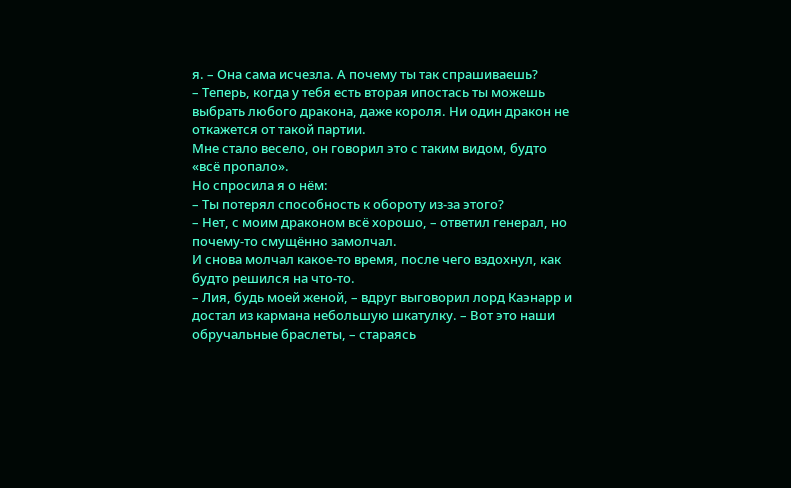я. – Она сама исчезла. А почему ты так спрашиваешь?
– Теперь, когда у тебя есть вторая ипостась ты можешь выбрать любого дракона, даже короля. Ни один дракон не откажется от такой партии.
Мне стало весело, он говорил это с таким видом, будто «всё пропало».
Но спросила я о нём:
– Ты потерял способность к обороту из-за этого?
– Нет, с моим драконом всё хорошо, – ответил генерал, но почему-то смущённо замолчал.
И снова молчал какое-то время, после чего вздохнул, как будто решился на что-то.
– Лия, будь моей женой, – вдруг выговорил лорд Каэнарр и достал из кармана небольшую шкатулку. – Вот это наши обручальные браслеты, – стараясь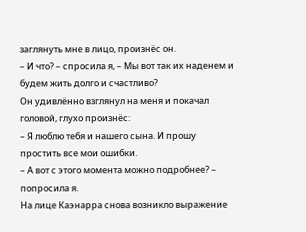заглянуть мне в лицо, произнёс он.
– И что? – спросила я, – Мы вот так их наденем и будем жить долго и счастливо?
Он удивлённо взглянул на меня и покачал головой, глухо произнёс:
– Я люблю тебя и нашего сына. И прошу простить все мои ошибки.
– А вот с этого момента можно подробнее? – попросила я.
На лице Каэнарра снова возникло выражение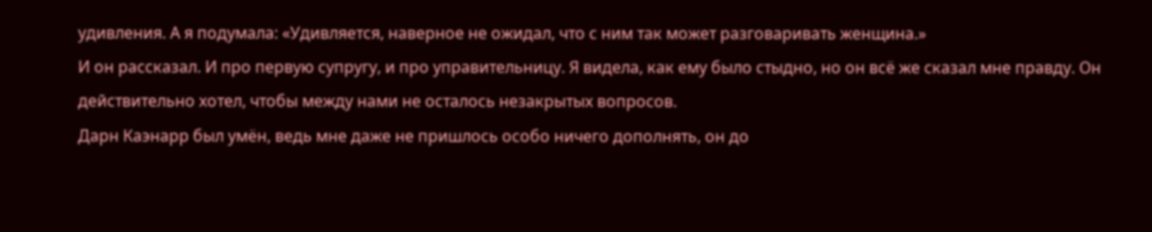удивления. А я подумала: «Удивляется, наверное не ожидал, что с ним так может разговаривать женщина.»
И он рассказал. И про первую супругу, и про управительницу. Я видела, как ему было стыдно, но он всё же сказал мне правду. Он действительно хотел, чтобы между нами не осталось незакрытых вопросов.
Дарн Каэнарр был умён, ведь мне даже не пришлось особо ничего дополнять, он до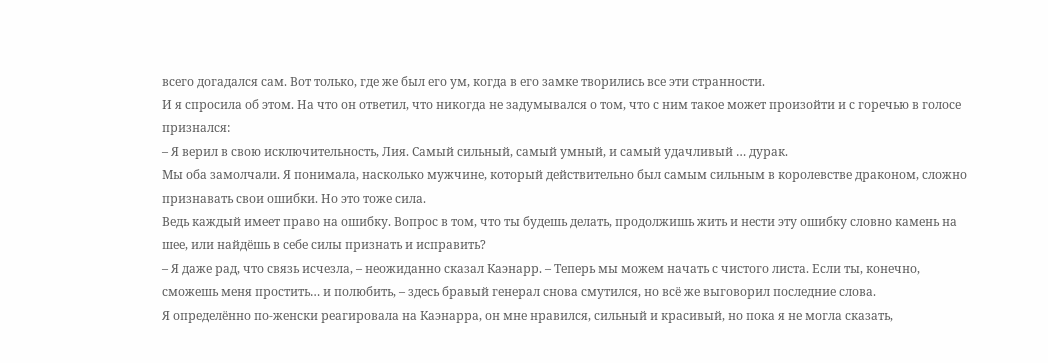всего догадался сам. Вот только, где же был его ум, когда в его замке творились все эти странности.
И я спросила об этом. На что он ответил, что никогда не задумывался о том, что с ним такое может произойти и с горечью в голосе признался:
– Я верил в свою исключительность, Лия. Самый сильный, самый умный, и самый удачливый … дурак.
Мы оба замолчали. Я понимала, насколько мужчине, который действительно был самым сильным в королевстве драконом, сложно признавать свои ошибки. Но это тоже сила.
Ведь каждый имеет право на ошибку. Вопрос в том, что ты будешь делать, продолжишь жить и нести эту ошибку словно камень на шее, или найдёшь в себе силы признать и исправить?
– Я даже рад, что связь исчезла, – неожиданно сказал Каэнарр. – Теперь мы можем начать с чистого листа. Если ты, конечно, сможешь меня простить… и полюбить, – здесь бравый генерал снова смутился, но всё же выговорил последние слова.
Я определённо по-женски реагировала на Каэнарра, он мне нравился, сильный и красивый, но пока я не могла сказать,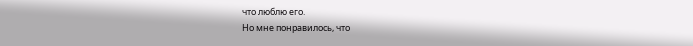что люблю его.
Но мне понравилось, что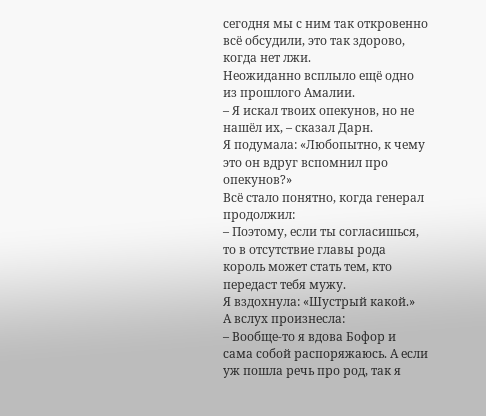сегодня мы с ним так откровенно всё обсудили, это так здорово, когда нет лжи.
Неожиданно всплыло ещё одно из прошлого Амалии.
– Я искал твоих опекунов, но не нашёл их, – сказал Дарн.
Я подумала: «Любопытно, к чему это он вдруг вспомнил про опекунов?»
Всё стало понятно, когда генерал продолжил:
– Поэтому, если ты согласишься, то в отсутствие главы рода король может стать тем, кто передаст тебя мужу.
Я вздохнула: «Шустрый какой.»
А вслух произнесла:
– Вообще-то я вдова Бофор и сама собой распоряжаюсь. А если уж пошла речь про род, так я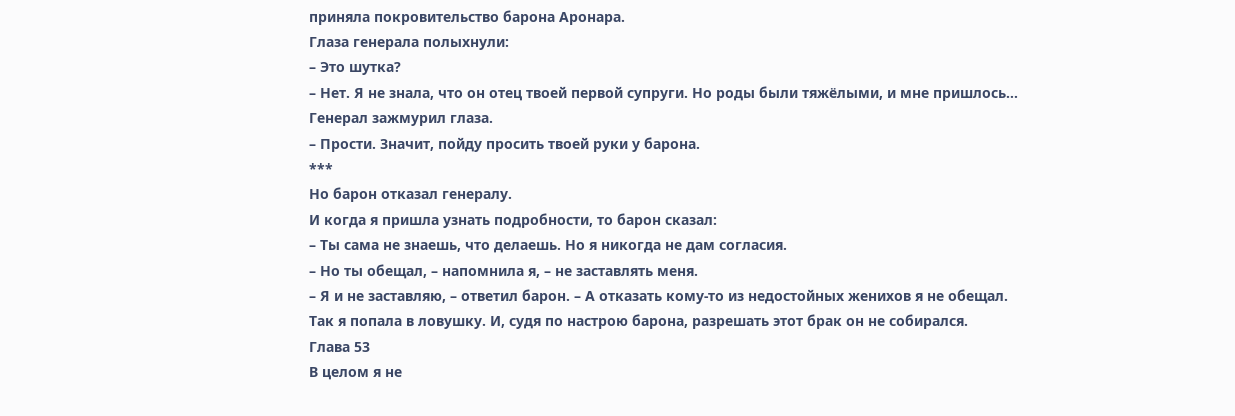приняла покровительство барона Аронара.
Глаза генерала полыхнули:
– Это шутка?
– Нет. Я не знала, что он отец твоей первой супруги. Но роды были тяжёлыми, и мне пришлось…
Генерал зажмурил глаза.
– Прости. Значит, пойду просить твоей руки у барона.
***
Но барон отказал генералу.
И когда я пришла узнать подробности, то барон сказал:
– Ты сама не знаешь, что делаешь. Но я никогда не дам согласия.
– Но ты обещал, – напомнила я, – не заставлять меня.
– Я и не заставляю, – ответил барон. – А отказать кому-то из недостойных женихов я не обещал.
Так я попала в ловушку. И, судя по настрою барона, разрешать этот брак он не собирался.
Глава 53
В целом я не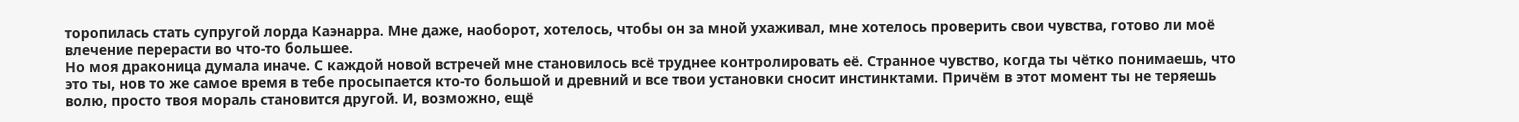торопилась стать супругой лорда Каэнарра. Мне даже, наоборот, хотелось, чтобы он за мной ухаживал, мне хотелось проверить свои чувства, готово ли моё влечение перерасти во что-то большее.
Но моя драконица думала иначе. С каждой новой встречей мне становилось всё труднее контролировать её. Странное чувство, когда ты чётко понимаешь, что это ты, нов то же самое время в тебе просыпается кто-то большой и древний и все твои установки сносит инстинктами. Причём в этот момент ты не теряешь волю, просто твоя мораль становится другой. И, возможно, ещё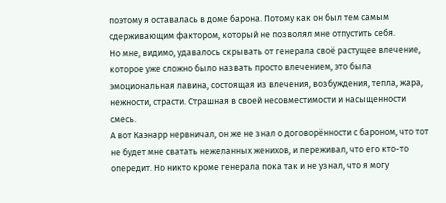поэтому я оставалась в доме барона. Потому как он был тем самым сдерживающим фактором, который не позволял мне отпустить себя.
Но мне, видимо, удавалось скрывать от генерала своё растущее влечение, которое уже сложно было назвать просто влечением, это была эмоциональная лавина, состоящая из влечения, возбуждения, тепла, жара, нежности, страсти. Страшная в своей несовместимости и насыщенности смесь.
А вот Каэнарр нервничал, он же не знал о договорённости с бароном, что тот не будет мне сватать нежеланных женихов, и переживал, что его кто-то опередит. Но никто кроме генерала пока так и не узнал, что я могу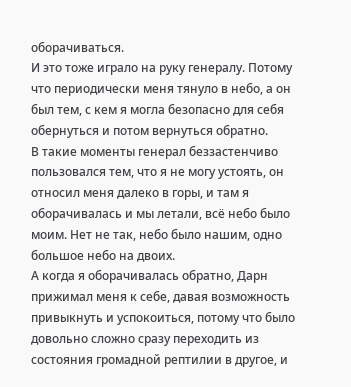оборачиваться.
И это тоже играло на руку генералу. Потому что периодически меня тянуло в небо, а он был тем, с кем я могла безопасно для себя обернуться и потом вернуться обратно.
В такие моменты генерал беззастенчиво пользовался тем, что я не могу устоять, он относил меня далеко в горы, и там я оборачивалась и мы летали, всё небо было моим. Нет не так, небо было нашим, одно большое небо на двоих.
А когда я оборачивалась обратно, Дарн прижимал меня к себе, давая возможность привыкнуть и успокоиться, потому что было довольно сложно сразу переходить из состояния громадной рептилии в другое, и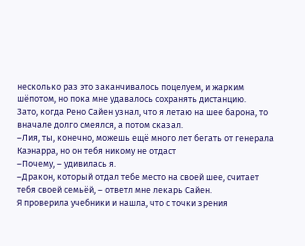несколько раз это заканчивалось поцелуем, и жарким шёпотом, но пока мне удавалось сохранять дистанцию.
Зато, когда Рено Сайен узнал, что я летаю на шее барона, то вначале долго смеялся, а потом сказал.
–Лия, ты, конечно, можешь ещё много лет бегать от генерала Каэнарра, но он тебя никому не отдаст
–Почему, – удивилась я.
–Дракон, который отдал тебе место на своей шее, считает тебя своей семьёй, – ответл мне лекарь Сайен.
Я проверила учебники и нашла, что с точки зрения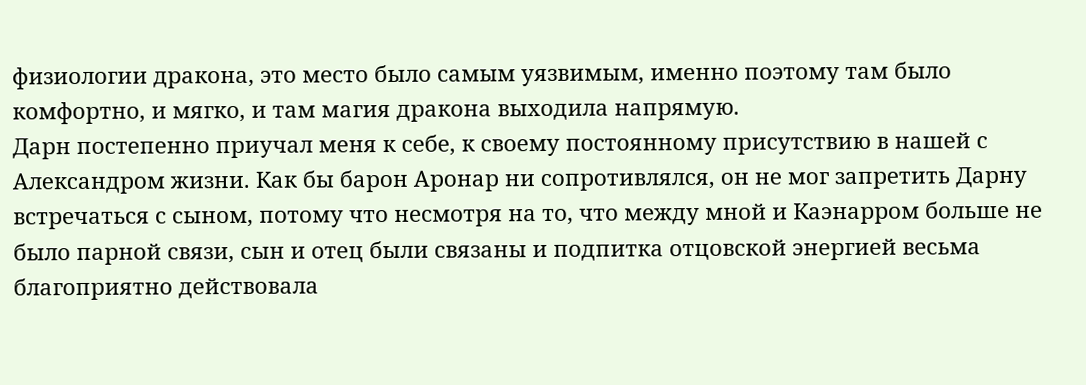физиологии дракона, это место было самым уязвимым, именно поэтому там было комфортно, и мягко, и там магия дракона выходила напрямую.
Дарн постепенно приучал меня к себе, к своему постоянному присутствию в нашей с Александром жизни. Как бы барон Аронар ни сопротивлялся, он не мог запретить Дарну встречаться с сыном, потому что несмотря на то, что между мной и Каэнарром больше не было парной связи, сын и отец были связаны и подпитка отцовской энергией весьма благоприятно действовала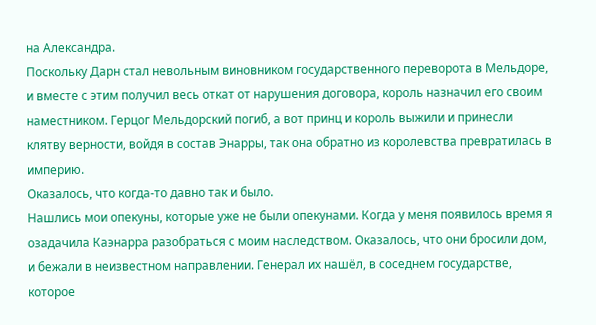на Александра.
Поскольку Дарн стал невольным виновником государственного переворота в Мельдоре, и вместе с этим получил весь откат от нарушения договора, король назначил его своим наместником. Герцог Мельдорский погиб, а вот принц и король выжили и принесли клятву верности, войдя в состав Энарры, так она обратно из королевства превратилась в империю.
Оказалось, что когда-то давно так и было.
Нашлись мои опекуны, которые уже не были опекунами. Когда у меня появилось время я озадачила Каэнарра разобраться с моим наследством. Оказалось, что они бросили дом, и бежали в неизвестном направлении. Генерал их нашёл, в соседнем государстве, которое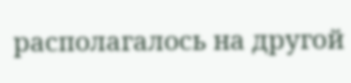располагалось на другой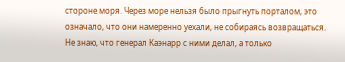стороне моря. Через море нельзя было прыгнуть порталом, это означало, что они намеренно уехали, не собираясь возвращаться.
Не знаю, что генерал Каэнарр с ними делал, а только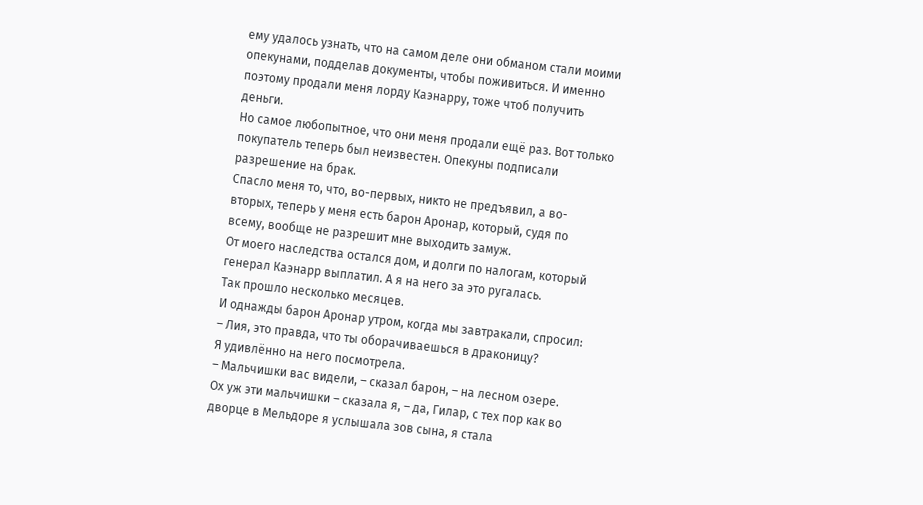ему удалось узнать, что на самом деле они обманом стали моими опекунами, подделав документы, чтобы поживиться. И именно поэтому продали меня лорду Каэнарру, тоже чтоб получить деньги.
Но самое любопытное, что они меня продали ещё раз. Вот только покупатель теперь был неизвестен. Опекуны подписали разрешение на брак.
Спасло меня то, что, во-первых, никто не предъявил, а во-вторых, теперь у меня есть барон Аронар, который, судя по всему, вообще не разрешит мне выходить замуж.
От моего наследства остался дом, и долги по налогам, который генерал Каэнарр выплатил. А я на него за это ругалась.
Так прошло несколько месяцев.
И однажды барон Аронар утром, когда мы завтракали, спросил:
– Лия, это правда, что ты оборачиваешься в драконицу?
Я удивлённо на него посмотрела.
– Мальчишки вас видели, – сказал барон, – на лесном озере.
Ох уж эти мальчишки – сказала я, – да, Гилар, с тех пор как во дворце в Мельдоре я услышала зов сына, я стала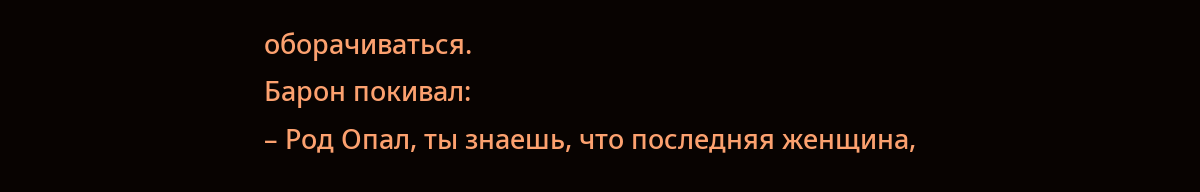оборачиваться.
Барон покивал:
– Род Опал, ты знаешь, что последняя женщина,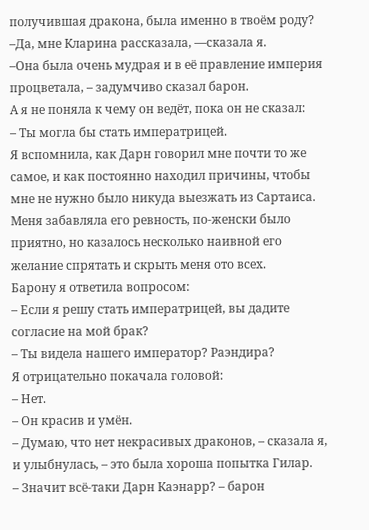получившая дракона, была именно в твоём роду?
–Да, мне Кларина рассказала, —сказала я.
–Она была очень мудрая и в её правление империя процветала, – задумчиво сказал барон.
А я не поняла к чему он ведёт, пока он не сказал:
– Ты могла бы стать императрицей.
Я вспомнила, как Дарн говорил мне почти то же самое, и как постоянно находил причины, чтобы мне не нужно было никуда выезжать из Сартаиса. Меня забавляла его ревность, по-женски было приятно, но казалось несколько наивной его желание спрятать и скрыть меня ото всех.
Барону я ответила вопросом:
– Если я решу стать императрицей, вы дадите согласие на мой брак?
– Ты видела нашего император? Раэндира?
Я отрицательно покачала головой:
– Нет.
– Он красив и умён.
– Думаю, что нет некрасивых драконов, – сказала я, и улыбнулась, – это была хороша попытка Гилар.
– Значит всё-таки Дарн Каэнарр? – барон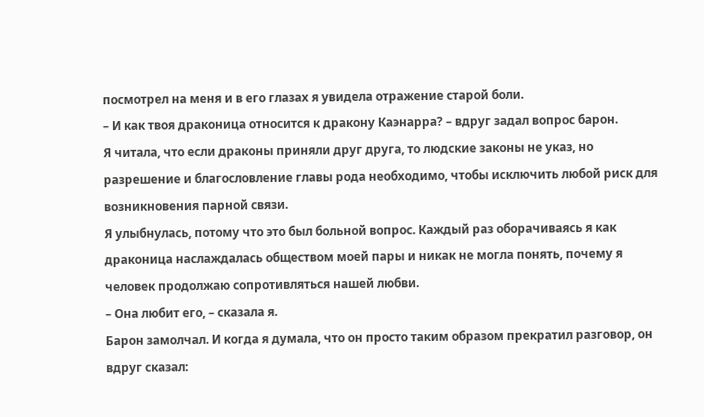посмотрел на меня и в его глазах я увидела отражение старой боли.
– И как твоя драконица относится к дракону Каэнарра? – вдруг задал вопрос барон.
Я читала, что если драконы приняли друг друга, то людские законы не указ, но разрешение и благословление главы рода необходимо, чтобы исключить любой риск для возникновения парной связи.
Я улыбнулась, потому что это был больной вопрос. Каждый раз оборачиваясь я как драконица наслаждалась обществом моей пары и никак не могла понять, почему я человек продолжаю сопротивляться нашей любви.
– Она любит его, – сказала я.
Барон замолчал. И когда я думала, что он просто таким образом прекратил разговор, он вдруг сказал: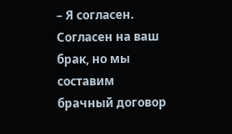– Я согласен. Согласен на ваш брак, но мы составим брачный договор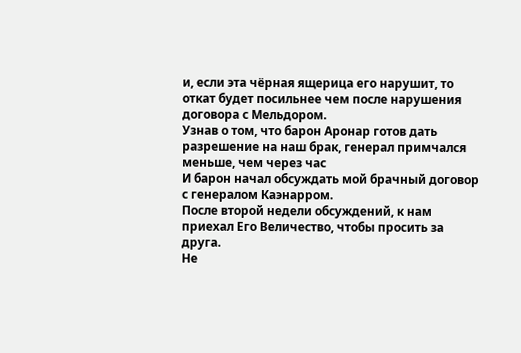и, если эта чёрная ящерица его нарушит, то откат будет посильнее чем после нарушения договора с Мельдором.
Узнав о том, что барон Аронар готов дать разрешение на наш брак, генерал примчался меньше, чем через час
И барон начал обсуждать мой брачный договор с генералом Каэнарром.
После второй недели обсуждений, к нам приехал Его Величество, чтобы просить за друга.
Не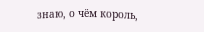знаю, о чём король,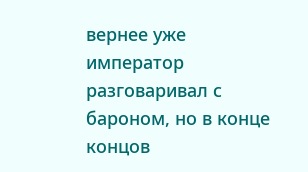вернее уже император разговаривал с бароном, но в конце концов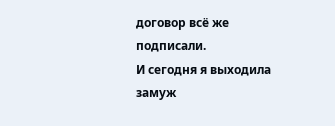договор всё же подписали.
И сегодня я выходила замуж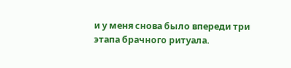и у меня снова было впереди три этапа брачного ритуала.